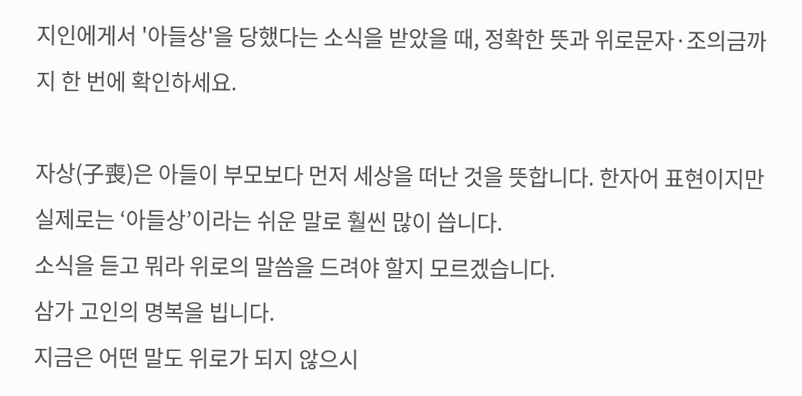지인에게서 '아들상'을 당했다는 소식을 받았을 때, 정확한 뜻과 위로문자·조의금까지 한 번에 확인하세요.

자상(子喪)은 아들이 부모보다 먼저 세상을 떠난 것을 뜻합니다. 한자어 표현이지만 실제로는 ‘아들상’이라는 쉬운 말로 훨씬 많이 씁니다.
소식을 듣고 뭐라 위로의 말씀을 드려야 할지 모르겠습니다.
삼가 고인의 명복을 빕니다.
지금은 어떤 말도 위로가 되지 않으시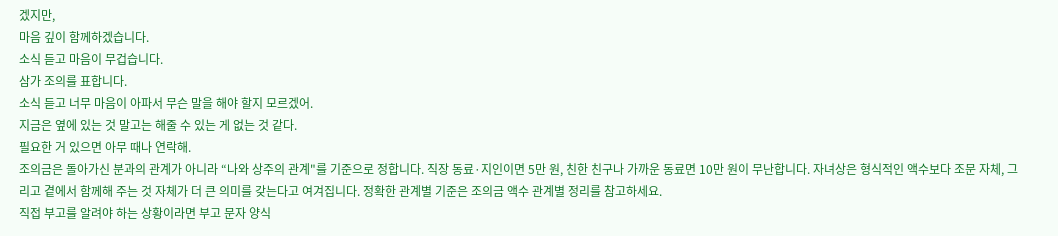겠지만,
마음 깊이 함께하겠습니다.
소식 듣고 마음이 무겁습니다.
삼가 조의를 표합니다.
소식 듣고 너무 마음이 아파서 무슨 말을 해야 할지 모르겠어.
지금은 옆에 있는 것 말고는 해줄 수 있는 게 없는 것 같다.
필요한 거 있으면 아무 때나 연락해.
조의금은 돌아가신 분과의 관계가 아니라 “나와 상주의 관계"를 기준으로 정합니다. 직장 동료·지인이면 5만 원, 친한 친구나 가까운 동료면 10만 원이 무난합니다. 자녀상은 형식적인 액수보다 조문 자체, 그리고 곁에서 함께해 주는 것 자체가 더 큰 의미를 갖는다고 여겨집니다. 정확한 관계별 기준은 조의금 액수 관계별 정리를 참고하세요.
직접 부고를 알려야 하는 상황이라면 부고 문자 양식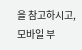을 참고하시고, 모바일 부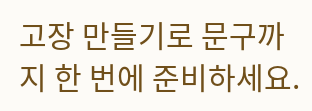고장 만들기로 문구까지 한 번에 준비하세요.